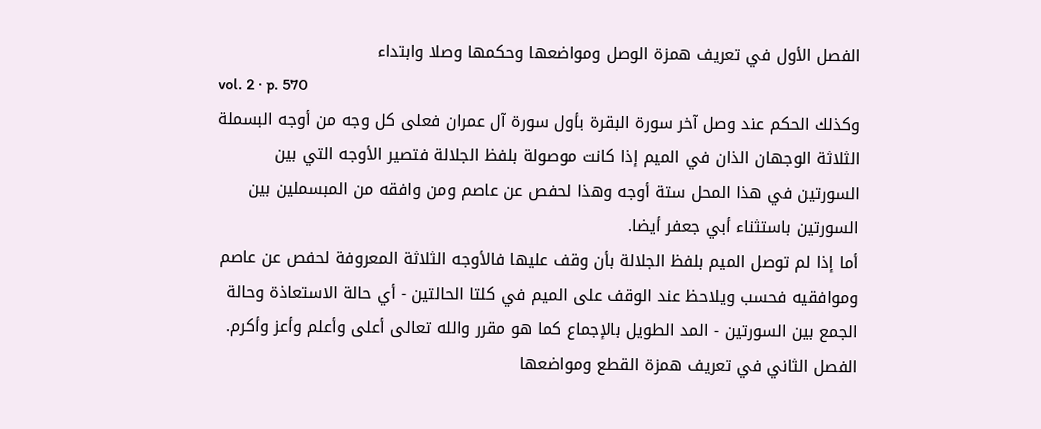الفصل الأول في تعريف همزة الوصل ومواضعها وحكمها وصلا وابتداء
vol. 2 · p. 570
وكذلك الحكم عند وصل آخر سورة البقرة بأول سورة آل عمران فعلى كل وجه من أوجه البسملة الثلاثة الوجهان الذان في الميم إذا كانت موصولة بلفظ الجلالة فتصير الأوجه التي بين السورتين في هذا المحل ستة أوجه وهذا لحفص عن عاصم ومن وافقه من المبسملين بين السورتين باستثناء أبي جعفر أيضا.
أما إذا لم توصل الميم بلفظ الجلالة بأن وقف عليها فالأوجه الثلاثة المعروفة لحفص عن عاصم وموافقيه فحسب ويلاحظ عند الوقف على الميم في كلتا الحالتين - أي حالة الاستعاذة وحالة الجمع بين السورتين - المد الطويل بالإجماع كما هو مقرر والله تعالى أعلى وأعلم وأعز وأكرم.
الفصل الثاني في تعريف همزة القطع ومواضعها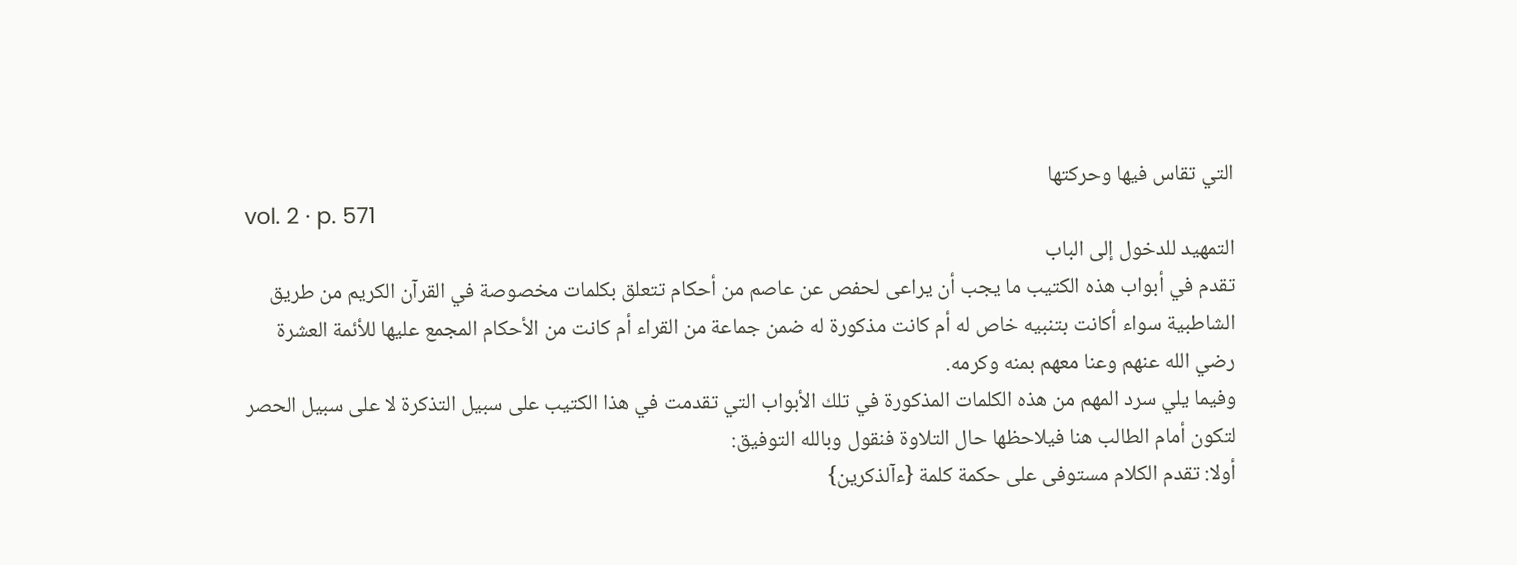التي تقاس فيها وحركتها
vol. 2 · p. 571
التمهيد للدخول إلى الباب
تقدم في أبواب هذه الكتيب ما يجب أن يراعى لحفص عن عاصم من أحكام تتعلق بكلمات مخصوصة في القرآن الكريم من طريق الشاطبية سواء أكانت بتنبيه خاص له أم كانت مذكورة له ضمن جماعة من القراء أم كانت من الأحكام المجمع عليها للأئمة العشرة رضي الله عنهم وعنا معهم بمنه وكرمه.
وفيما يلي سرد المهم من هذه الكلمات المذكورة في تلك الأبواب التي تقدمت في هذا الكتيب على سبيل التذكرة لا على سبيل الحصر لتكون أمام الطالب هنا فيلاحظها حال التلاوة فنقول وبالله التوفيق:
أولا: تقدم الكلام مستوفى على حكمة كلمة {ءآلذكرين}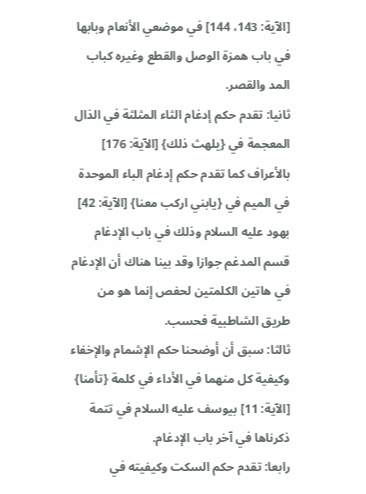[الآية: 143، 144] في موضعي الأنعام وبابها في باب همزة الوصل والقطع وغيره كباب المد والقصر.
ثانيا: تقدم حكم إدغام الثاء المثلثة في الذال المعجمة في {يلهث ذلك} [الآية: 176] بالأعراف كما تقدم حكم إدغام الباء الموحدة في الميم في {يابني اركب معنا} [الآية: 42] بهود عليه السلام وذلك في باب الإدغام قسم المدغم جوازا وقد بينا هناك أن الإدغام في هاتين الكلمتين لحفص إنما هو من طريق الشاطبية فحسب.
ثالثا: سبق أن أوضحنا حكم الإشمام والإخفاء وكيفية كل منهما في الأداء في كلمة {تأمنا} [الآية: 11] بيوسف عليه السلام في تتمة ذكرناها في آخر باب الإدغام.
رابعا: تقدم حكم السكت وكيفيته في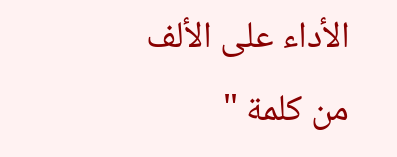الأداء على الألف من كلمة "